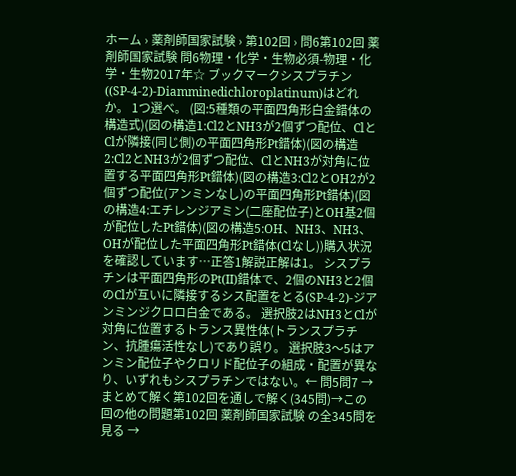ホーム › 薬剤師国家試験 › 第102回 › 問6第102回 薬剤師国家試験 問6物理・化学・生物必須-物理・化学・生物2017年☆ ブックマークシスプラチン((SP-4-2)-Diamminedichloroplatinum)はどれか。 1つ選べ。 (図:5種類の平面四角形白金錯体の構造式)(図の構造1:Cl2とNH3が2個ずつ配位、ClとClが隣接(同じ側)の平面四角形Pt錯体)(図の構造2:Cl2とNH3が2個ずつ配位、ClとNH3が対角に位置する平面四角形Pt錯体)(図の構造3:Cl2とOH2が2個ずつ配位(アンミンなし)の平面四角形Pt錯体)(図の構造4:エチレンジアミン(二座配位子)とOH基2個が配位したPt錯体)(図の構造5:OH、NH3、NH3、OHが配位した平面四角形Pt錯体(Clなし))購入状況を確認しています…正答1解説正解は1。 シスプラチンは平面四角形のPt(II)錯体で、2個のNH3と2個のClが互いに隣接するシス配置をとる(SP-4-2)-ジアンミンジクロロ白金である。 選択肢2はNH3とClが対角に位置するトランス異性体(トランスプラチン、抗腫瘍活性なし)であり誤り。 選択肢3〜5はアンミン配位子やクロリド配位子の組成・配置が異なり、いずれもシスプラチンではない。← 問5問7 →まとめて解く第102回を通しで解く(345問)→この回の他の問題第102回 薬剤師国家試験 の全345問を見る →